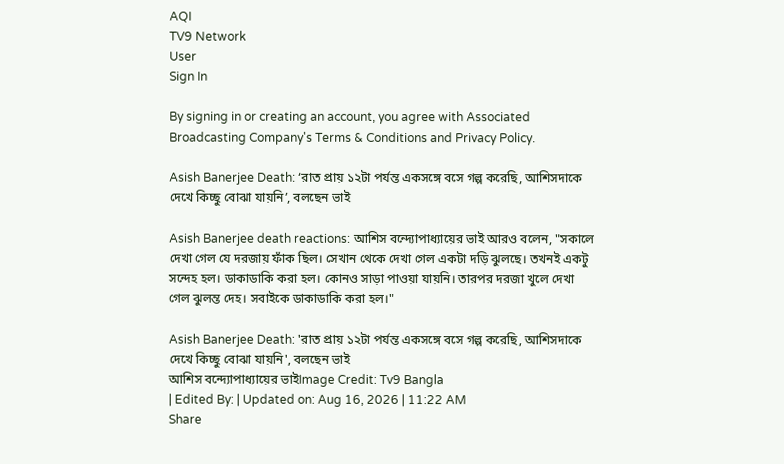AQI
TV9 Network
User
Sign In

By signing in or creating an account, you agree with Associated Broadcasting Company's Terms & Conditions and Privacy Policy.

Asish Banerjee Death: ‘রাত প্রায় ১২টা পর্যন্ত একসঙ্গে বসে গল্প করেছি, আশিসদাকে দেখে কিচ্ছু বোঝা যায়নি’, বলছেন ভাই

Asish Banerjee death reactions: আশিস বন্দ্যোপাধ্যায়ের ভাই আরও বলেন, "সকালে দেখা গেল যে দরজায় ফাঁক ছিল। সেখান থেকে দেখা গেল একটা দড়ি ঝুলছে। তখনই একটু সন্দেহ হল। ডাকাডাকি করা হল। কোনও সাড়া পাওয়া যায়নি। তারপর দরজা খুলে দেখা গেল ঝুলন্ত দেহ। সবাইকে ডাকাডাকি করা হল।"

Asish Banerjee Death: 'রাত প্রায় ১২টা পর্যন্ত একসঙ্গে বসে গল্প করেছি, আশিসদাকে দেখে কিচ্ছু বোঝা যায়নি', বলছেন ভাই
আশিস বন্দ্যোপাধ্যায়ের ভাইImage Credit: Tv9 Bangla
| Edited By: | Updated on: Aug 16, 2026 | 11:22 AM
Share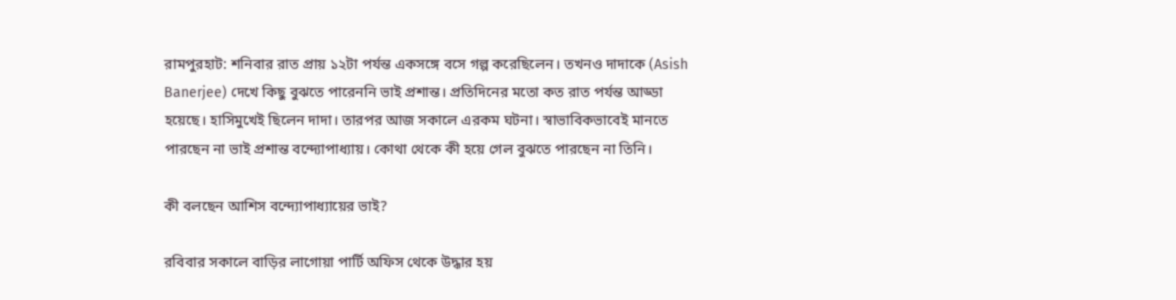রামপুরহাট: শনিবার রাত প্রায় ১২টা পর্যন্ত একসঙ্গে বসে গল্প করেছিলেন। তখনও দাদাকে (Asish Banerjee) দেখে কিছু বুঝতে পারেননি ভাই প্রশান্ত। প্রতিদিনের মতো কত রাত পর্যন্ত আড্ডা হয়েছে। হাসিমুখেই ছিলেন দাদা। তারপর আজ সকালে এরকম ঘটনা। স্বাভাবিকভাবেই মানতে পারছেন না ভাই প্রশান্ত বন্দ্যোপাধ্যায়। কোথা থেকে কী হয়ে গেল বুঝতে পারছেন না তিনি।

কী বলছেন আশিস বন্দ্যোপাধ্যায়ের ভাই?

রবিবার সকালে বাড়ির লাগোয়া পার্টি অফিস থেকে উদ্ধার হয়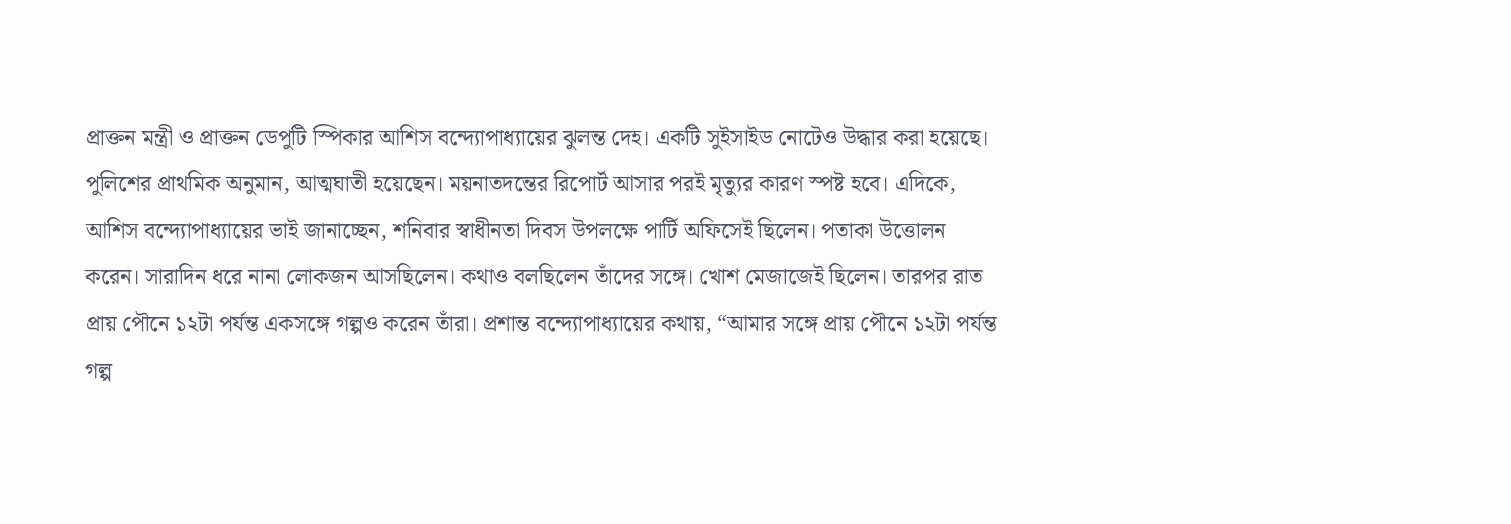প্রাক্তন মন্ত্রী ও প্রাক্তন ডেপুটি স্পিকার আশিস বন্দ্যোপাধ্যায়ের ঝুলন্ত দেহ। একটি সুইসাইড নোটেও উদ্ধার করা হয়েছে। পুলিশের প্রাথমিক অনুমান, আত্মঘাতী হয়েছেন। ময়নাতদন্তের রিপোর্ট আসার পরই মৃত্যুর কারণ স্পষ্ট হবে। এদিকে, আশিস বন্দ্যোপাধ্যায়ের ভাই জানাচ্ছেন, শনিবার স্বাধীনতা দিবস উপলক্ষে পার্টি অফিসেই ছিলেন। পতাকা উত্তোলন করেন। সারাদিন ধরে নানা লোকজন আসছিলেন। কথাও বলছিলেন তাঁদের সঙ্গে। খোশ মেজাজেই ছিলেন। তারপর রাত প্রায় পৌনে ১২টা পর্যন্ত একসঙ্গে গল্পও করেন তাঁরা। প্রশান্ত বন্দ্যোপাধ্যায়ের কথায়, “আমার সঙ্গে প্রায় পৌনে ১২টা পর্যন্ত গল্প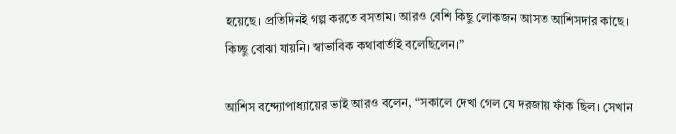হয়েছে। প্রতিদিনই গল্প করতে বসতাম। আরও বেশি কিছু লোকজন আসত আশিসদার কাছে। কিচ্ছু বোঝা যায়নি। স্বাভাবিক কথাবার্তাই বলেছিলেন।”

আশিস বন্দ্যোপাধ্যায়ের ভাই আরও বলেন, “সকালে দেখা গেল যে দরজায় ফাঁক ছিল। সেখান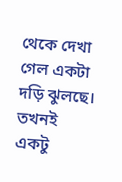থেকে দেখা গেল একটা দড়ি ঝুলছে। তখনই একটু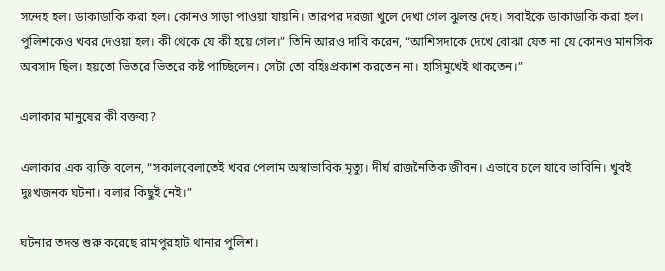সন্দেহ হল। ডাকাডাকি করা হল। কোনও সাড়া পাওয়া যায়নি। তারপর দরজা খুলে দেখা গেল ঝুলন্ত দেহ। সবাইকে ডাকাডাকি করা হল। পুলিশকেও খবর দেওয়া হল। কী থেকে যে কী হয়ে গেল।” তিনি আরও দাবি করেন, “আশিসদাকে দেখে বোঝা যেত না যে কোনও মানসিক অবসাদ ছিল। হয়তো ভিতরে ভিতরে কষ্ট পাচ্ছিলেন। সেটা তো বহিঃপ্রকাশ করতেন না। হাসিমুখেই থাকতেন।”

এলাকার মানুষের কী বক্তব্য?

এলাকার এক ব্যক্তি বলেন, “সকালবেলাতেই খবর পেলাম অস্বাভাবিক মৃত্যু। দীর্ঘ রাজনৈতিক জীবন। এভাবে চলে যাবে ভাবিনি। খুবই দুঃখজনক ঘটনা। বলার কিছুই নেই।”

ঘটনার তদন্ত শুরু করেছে রামপুরহাট থানার পুলিশ।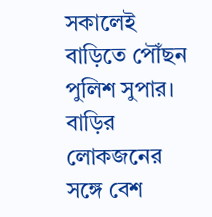সকালেই বাড়িতে পৌঁছন পুলিশ সুপার। বাড়ির লোকজনের সঙ্গে বেশ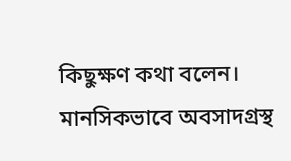কিছুক্ষণ কথা বলেন। মানসিকভাবে অবসাদগ্রস্থ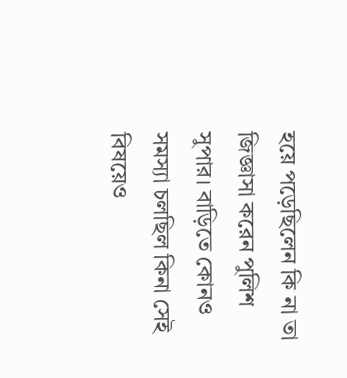হয়ে পড়েছিলেন কি না তা জিজ্ঞাসা করেন পুলিশ সুপার। বাড়িতে কোনও সমস্যা চলছিল কিনা সেই বিষয়েও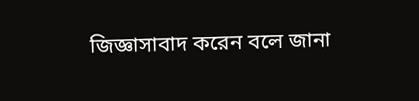জিজ্ঞাসাবাদ করেন বলে জানা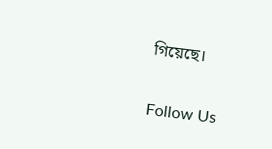গিয়েছে।

Follow Us